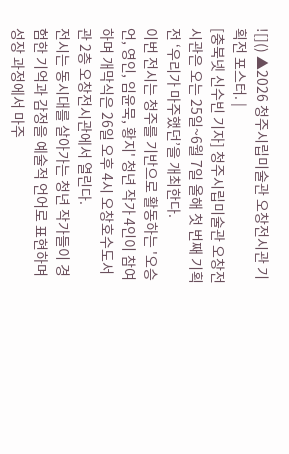![]() ▲2026 청주시립미술관 오창전시관 기획전 포스터. |
[충북넷 신수빈 기자] 청주시립미술관 오창전시관은 오는 25일~6월 7일 올해 첫 번째 기획전 ‘우리가 마주했던’을 개최한다.
이번 전시는 청주를 기반으로 활동하는 '오승언, 영인, 임윤묵, 황지' 청년 작가 4인이 참여하며 개막식은 26일 오후 4시 오창호수도서관 2층 오창전시관에서 열린다.
전시는 동시대를 살아가는 청년 작가들이 경험한 기억과 감정을 예술적 언어로 표현하며 성장 과정에서 마주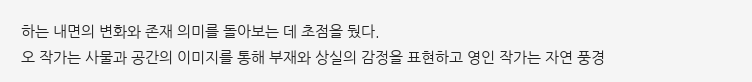하는 내면의 변화와 존재 의미를 돌아보는 데 초점을 뒀다.
오 작가는 사물과 공간의 이미지를 통해 부재와 상실의 감정을 표현하고 영인 작가는 자연 풍경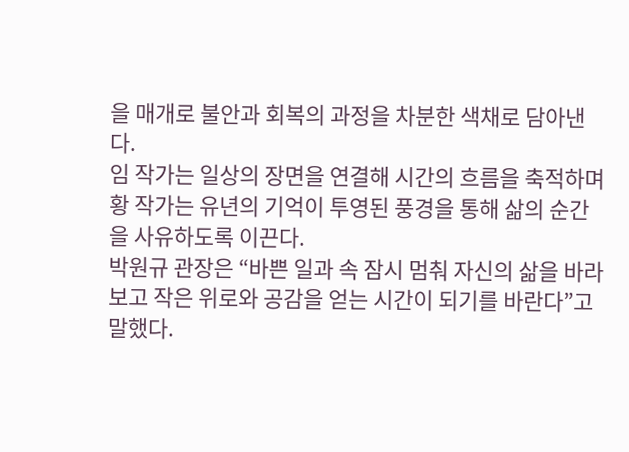을 매개로 불안과 회복의 과정을 차분한 색채로 담아낸다.
임 작가는 일상의 장면을 연결해 시간의 흐름을 축적하며 황 작가는 유년의 기억이 투영된 풍경을 통해 삶의 순간을 사유하도록 이끈다.
박원규 관장은 “바쁜 일과 속 잠시 멈춰 자신의 삶을 바라보고 작은 위로와 공감을 얻는 시간이 되기를 바란다”고 말했다.